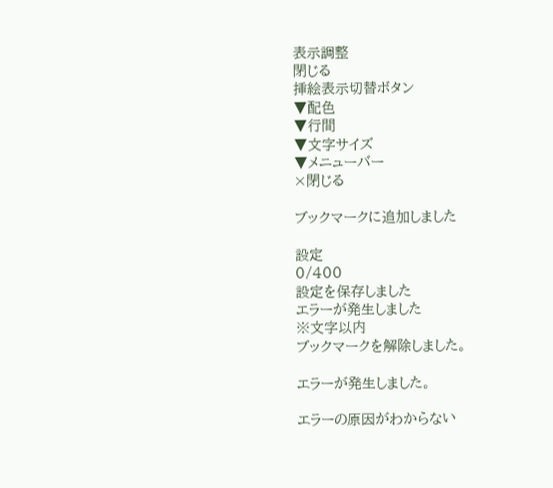表示調整
閉じる
挿絵表示切替ボタン
▼配色
▼行間
▼文字サイズ
▼メニューバー
×閉じる

ブックマークに追加しました

設定
0/400
設定を保存しました
エラーが発生しました
※文字以内
ブックマークを解除しました。

エラーが発生しました。

エラーの原因がわからない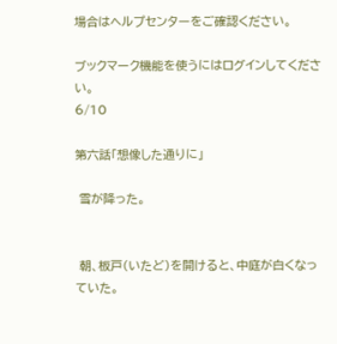場合はヘルプセンターをご確認ください。

ブックマーク機能を使うにはログインしてください。
6/10

第六話「想像した通りに」

 雪が降った。


 朝、板戸(いたど)を開けると、中庭が白くなっていた。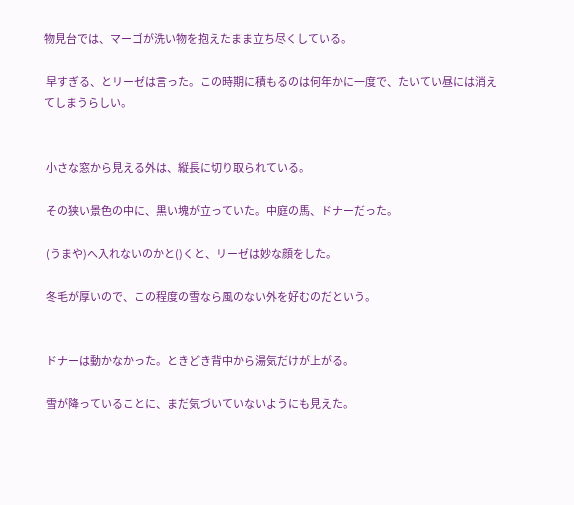物見台では、マーゴが洗い物を抱えたまま立ち尽くしている。

 早すぎる、とリーゼは言った。この時期に積もるのは何年かに一度で、たいてい昼には消えてしまうらしい。


 小さな窓から見える外は、縦長に切り取られている。

 その狭い景色の中に、黒い塊が立っていた。中庭の馬、ドナーだった。

 (うまや)へ入れないのかと()くと、リーゼは妙な顔をした。

 冬毛が厚いので、この程度の雪なら風のない外を好むのだという。


 ドナーは動かなかった。ときどき背中から湯気だけが上がる。

 雪が降っていることに、まだ気づいていないようにも見えた。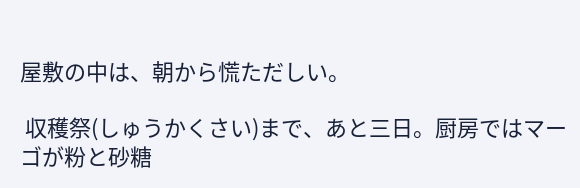屋敷の中は、朝から慌ただしい。

 収穫祭(しゅうかくさい)まで、あと三日。厨房ではマーゴが粉と砂糖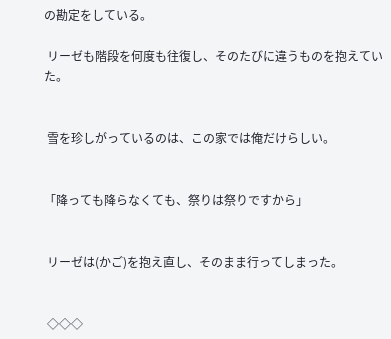の勘定をしている。

 リーゼも階段を何度も往復し、そのたびに違うものを抱えていた。


 雪を珍しがっているのは、この家では俺だけらしい。


「降っても降らなくても、祭りは祭りですから」


 リーゼは(かご)を抱え直し、そのまま行ってしまった。


 ◇◇◇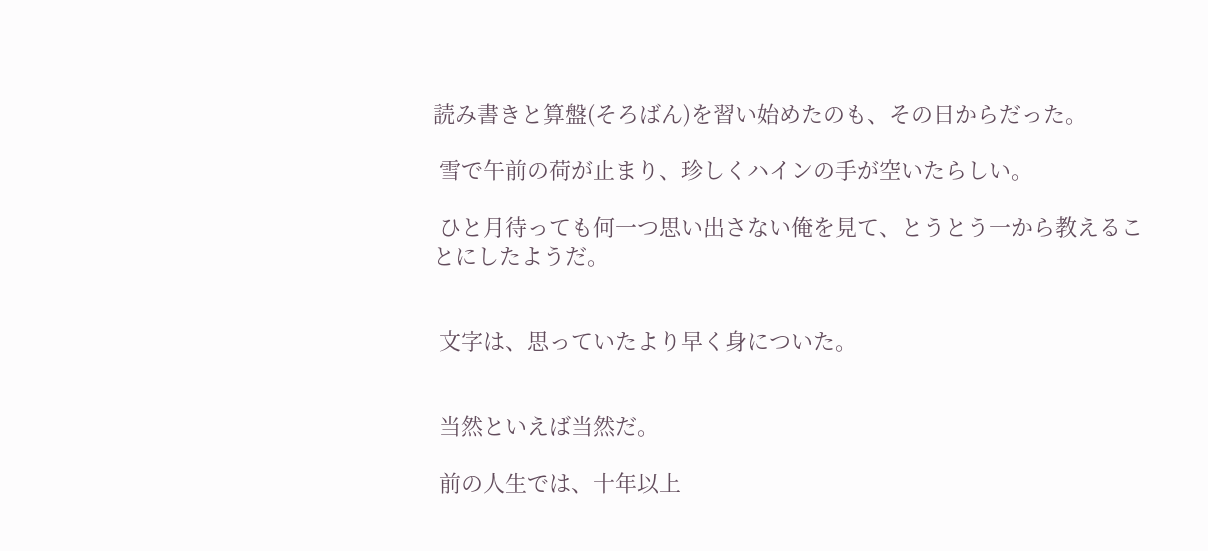読み書きと算盤(そろばん)を習い始めたのも、その日からだった。

 雪で午前の荷が止まり、珍しくハインの手が空いたらしい。

 ひと月待っても何一つ思い出さない俺を見て、とうとう一から教えることにしたようだ。


 文字は、思っていたより早く身についた。


 当然といえば当然だ。

 前の人生では、十年以上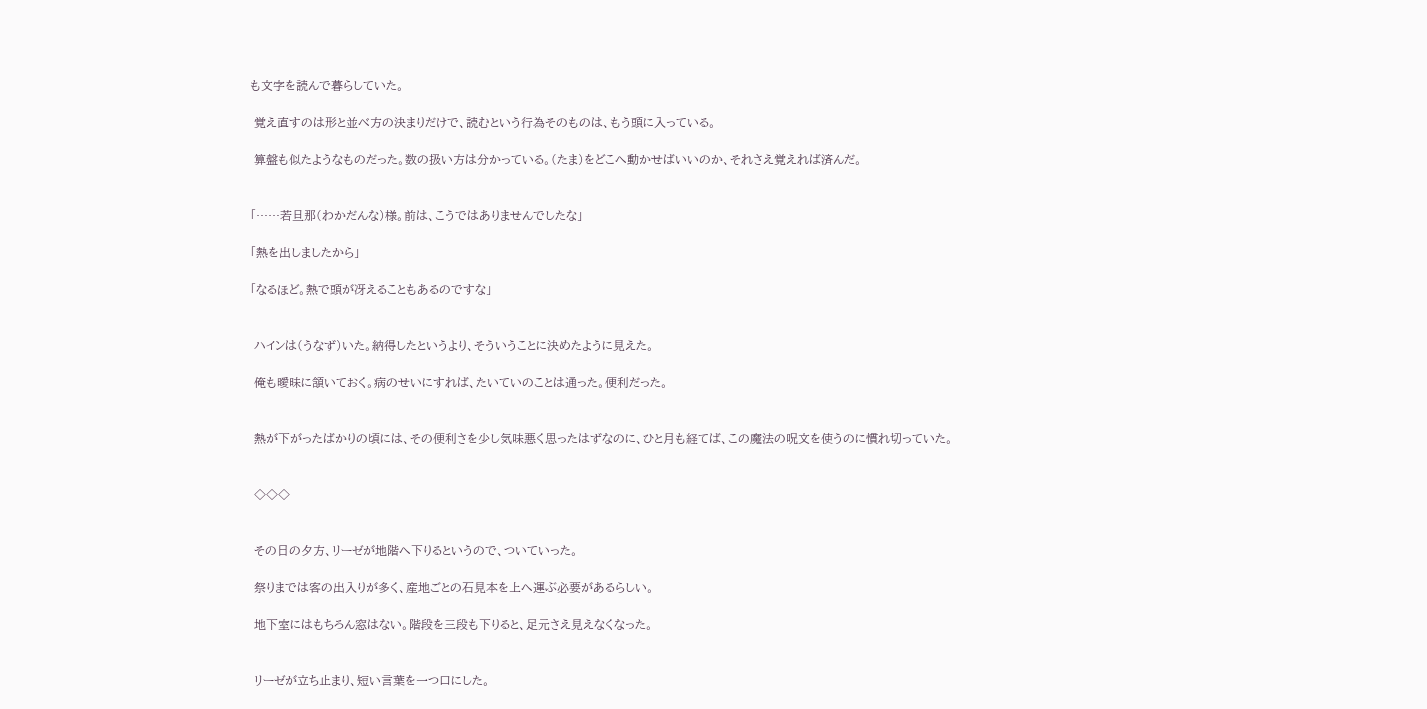も文字を読んで暮らしていた。

 覚え直すのは形と並べ方の決まりだけで、読むという行為そのものは、もう頭に入っている。

 算盤も似たようなものだった。数の扱い方は分かっている。(たま)をどこへ動かせばいいのか、それさえ覚えれば済んだ。


「……若旦那(わかだんな)様。前は、こうではありませんでしたな」

「熱を出しましたから」

「なるほど。熱で頭が冴えることもあるのですな」


 ハインは(うなず)いた。納得したというより、そういうことに決めたように見えた。

 俺も曖昧に頷いておく。病のせいにすれば、たいていのことは通った。便利だった。


 熱が下がったばかりの頃には、その便利さを少し気味悪く思ったはずなのに、ひと月も経てば、この魔法の呪文を使うのに慣れ切っていた。


 ◇◇◇


 その日の夕方、リーゼが地階へ下りるというので、ついていった。

 祭りまでは客の出入りが多く、産地ごとの石見本を上へ運ぶ必要があるらしい。

 地下室にはもちろん窓はない。階段を三段も下りると、足元さえ見えなくなった。


 リーゼが立ち止まり、短い言葉を一つ口にした。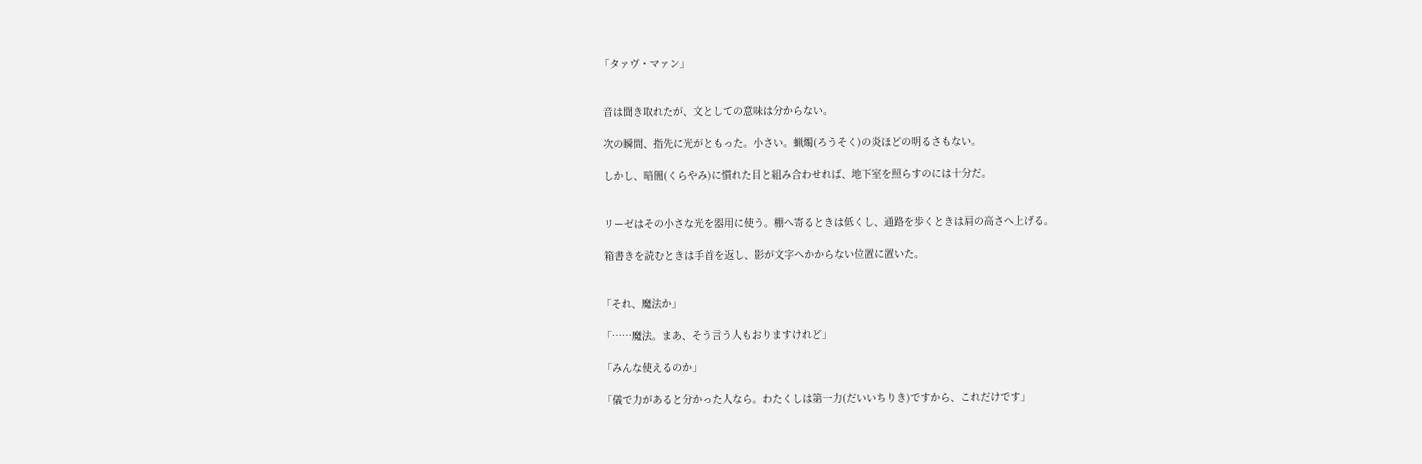「タァヴ・マァン」


 音は聞き取れたが、文としての意味は分からない。

 次の瞬間、指先に光がともった。小さい。蝋燭(ろうそく)の炎ほどの明るさもない。

 しかし、暗闇(くらやみ)に慣れた目と組み合わせれば、地下室を照らすのには十分だ。


 リーゼはその小さな光を器用に使う。棚へ寄るときは低くし、通路を歩くときは肩の高さへ上げる。

 箱書きを読むときは手首を返し、影が文字へかからない位置に置いた。


「それ、魔法か」

「……魔法。まあ、そう言う人もおりますけれど」

「みんな使えるのか」

「儀で力があると分かった人なら。わたくしは第一力(だいいちりき)ですから、これだけです」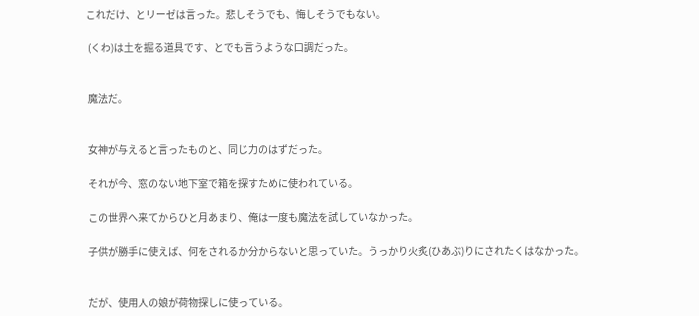これだけ、とリーゼは言った。悲しそうでも、悔しそうでもない。

 (くわ)は土を掘る道具です、とでも言うような口調だった。


 魔法だ。


 女神が与えると言ったものと、同じ力のはずだった。

 それが今、窓のない地下室で箱を探すために使われている。

 この世界へ来てからひと月あまり、俺は一度も魔法を試していなかった。

 子供が勝手に使えば、何をされるか分からないと思っていた。うっかり火炙(ひあぶ)りにされたくはなかった。


 だが、使用人の娘が荷物探しに使っている。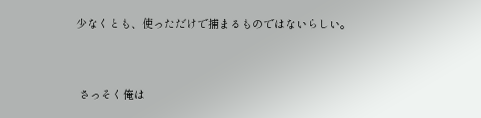少なくとも、使っただけで捕まるものではないらしい。


 さっそく俺は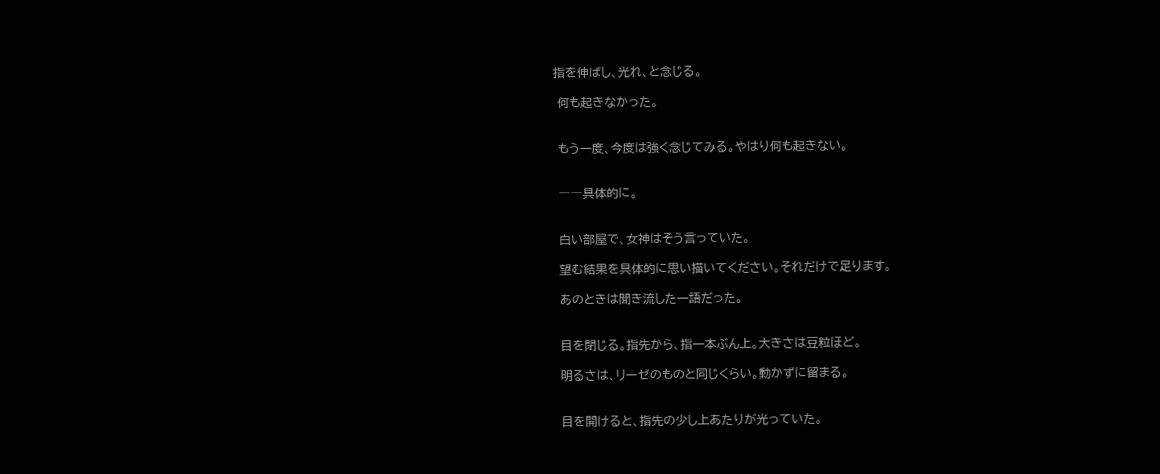指を伸ばし、光れ、と念じる。

 何も起きなかった。


 もう一度、今度は強く念じてみる。やはり何も起きない。


 ――具体的に。


 白い部屋で、女神はそう言っていた。

 望む結果を具体的に思い描いてください。それだけで足ります。

 あのときは聞き流した一語だった。


 目を閉じる。指先から、指一本ぶん上。大きさは豆粒ほど。

 明るさは、リーゼのものと同じくらい。動かずに留まる。


 目を開けると、指先の少し上あたりが光っていた。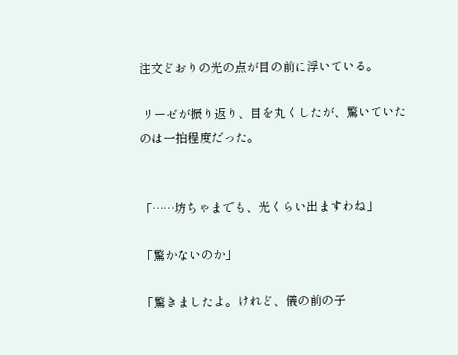注文どおりの光の点が目の前に浮いている。

 リーゼが振り返り、目を丸くしたが、驚いていたのは一拍程度だった。


「……坊ちゃまでも、光くらい出ますわね」

「驚かないのか」

「驚きましたよ。けれど、儀の前の子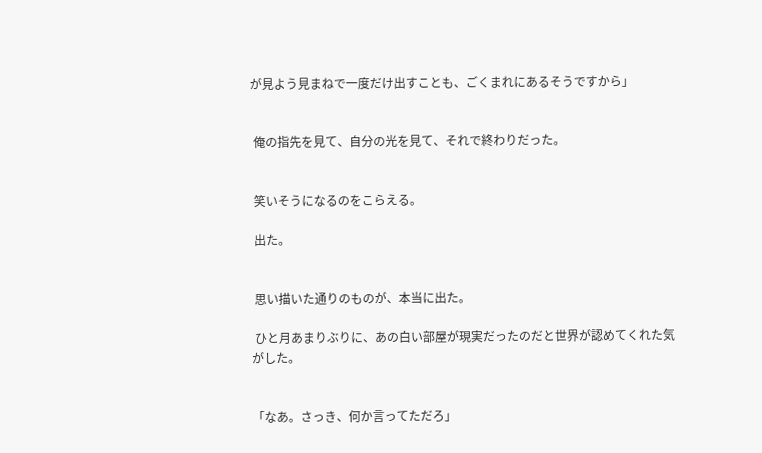が見よう見まねで一度だけ出すことも、ごくまれにあるそうですから」


 俺の指先を見て、自分の光を見て、それで終わりだった。


 笑いそうになるのをこらえる。

 出た。


 思い描いた通りのものが、本当に出た。

 ひと月あまりぶりに、あの白い部屋が現実だったのだと世界が認めてくれた気がした。


「なあ。さっき、何か言ってただろ」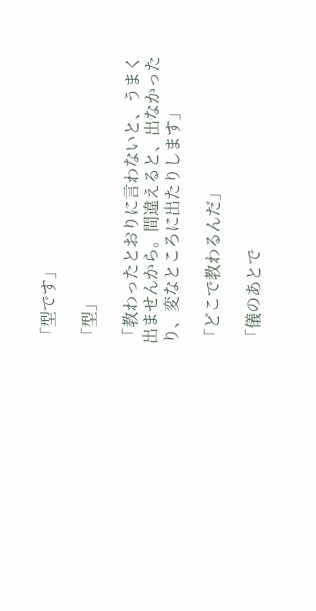「型です」

「型」

「教わったとおりに言わないと、うまく出ませんから。間違えると、出なかったり、変なところに出たりします」

「どこで教わるんだ」

「儀のあとで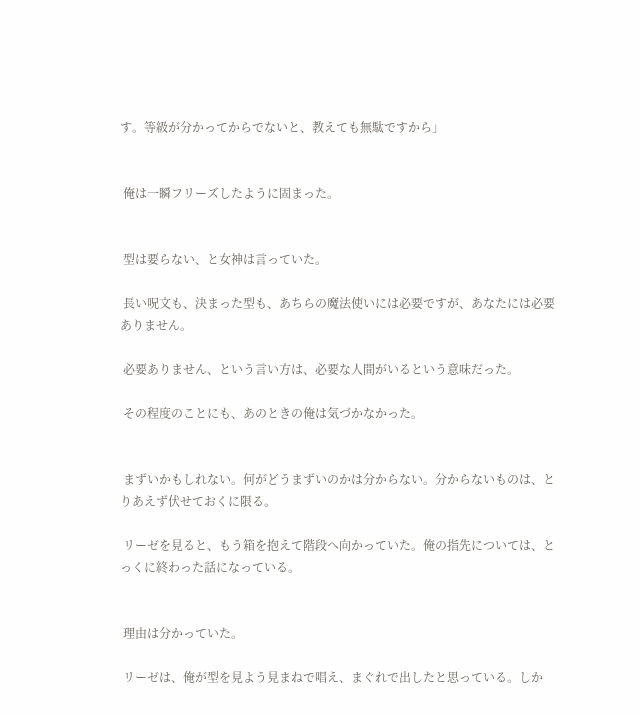す。等級が分かってからでないと、教えても無駄ですから」


 俺は一瞬フリーズしたように固まった。


 型は要らない、と女神は言っていた。

 長い呪文も、決まった型も、あちらの魔法使いには必要ですが、あなたには必要ありません。

 必要ありません、という言い方は、必要な人間がいるという意味だった。

 その程度のことにも、あのときの俺は気づかなかった。


 まずいかもしれない。何がどうまずいのかは分からない。分からないものは、とりあえず伏せておくに限る。

 リーゼを見ると、もう箱を抱えて階段へ向かっていた。俺の指先については、とっくに終わった話になっている。


 理由は分かっていた。

 リーゼは、俺が型を見よう見まねで唱え、まぐれで出したと思っている。しか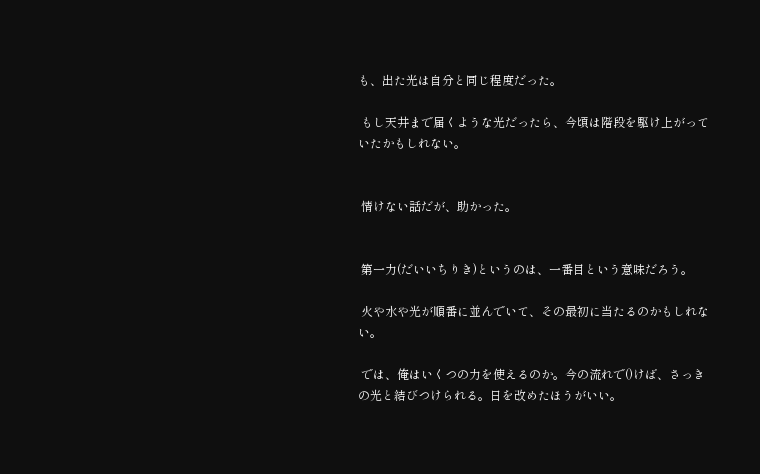も、出た光は自分と同じ程度だった。

 もし天井まで届くような光だったら、今頃は階段を駆け上がっていたかもしれない。


 情けない話だが、助かった。


 第一力(だいいちりき)というのは、一番目という意味だろう。

 火や水や光が順番に並んでいて、その最初に当たるのかもしれない。

 では、俺はいくつの力を使えるのか。今の流れで()けば、さっきの光と結びつけられる。日を改めたほうがいい。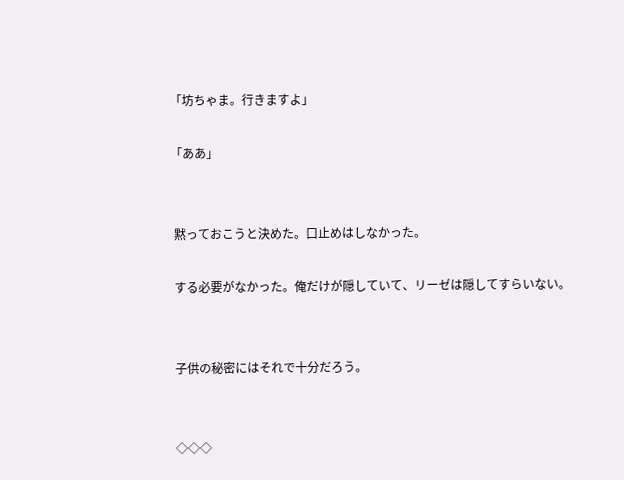「坊ちゃま。行きますよ」

「ああ」


 黙っておこうと決めた。口止めはしなかった。

 する必要がなかった。俺だけが隠していて、リーゼは隠してすらいない。


 子供の秘密にはそれで十分だろう。


 ◇◇◇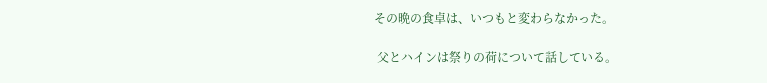その晩の食卓は、いつもと変わらなかった。

 父とハインは祭りの荷について話している。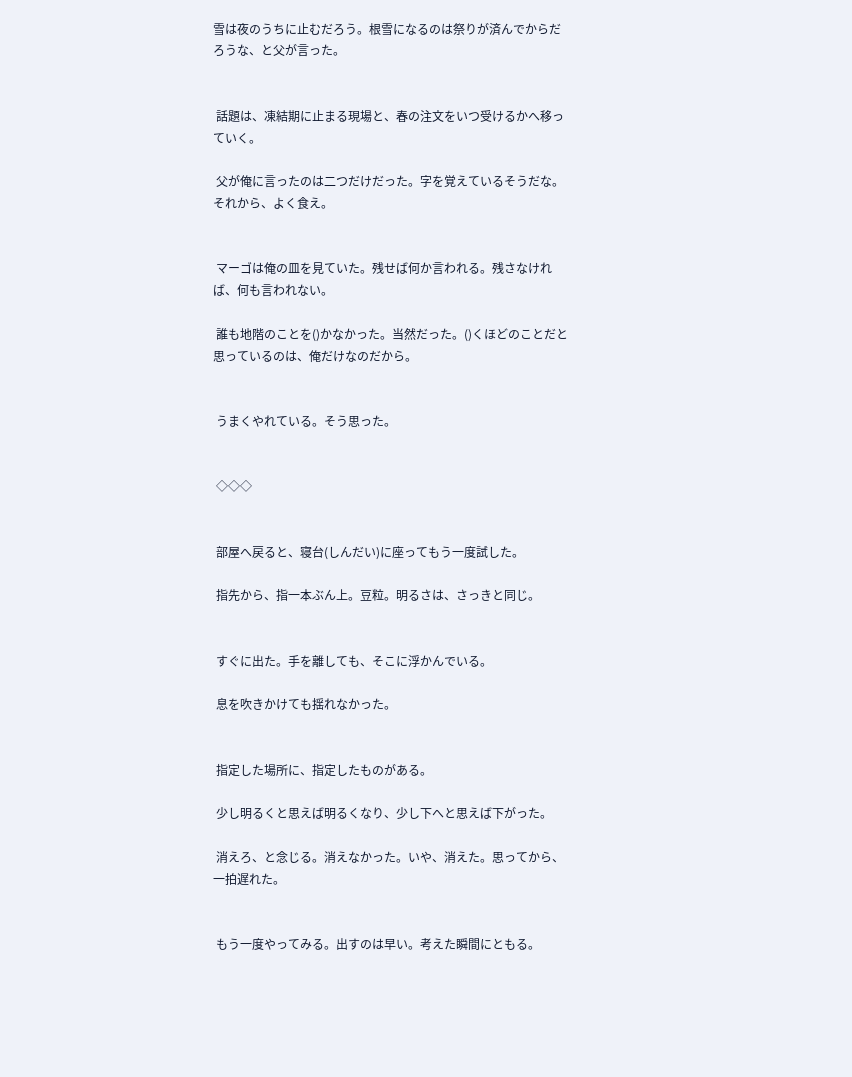雪は夜のうちに止むだろう。根雪になるのは祭りが済んでからだろうな、と父が言った。


 話題は、凍結期に止まる現場と、春の注文をいつ受けるかへ移っていく。

 父が俺に言ったのは二つだけだった。字を覚えているそうだな。それから、よく食え。


 マーゴは俺の皿を見ていた。残せば何か言われる。残さなければ、何も言われない。

 誰も地階のことを()かなかった。当然だった。()くほどのことだと思っているのは、俺だけなのだから。


 うまくやれている。そう思った。


 ◇◇◇


 部屋へ戻ると、寝台(しんだい)に座ってもう一度試した。

 指先から、指一本ぶん上。豆粒。明るさは、さっきと同じ。


 すぐに出た。手を離しても、そこに浮かんでいる。

 息を吹きかけても揺れなかった。


 指定した場所に、指定したものがある。

 少し明るくと思えば明るくなり、少し下へと思えば下がった。

 消えろ、と念じる。消えなかった。いや、消えた。思ってから、一拍遅れた。


 もう一度やってみる。出すのは早い。考えた瞬間にともる。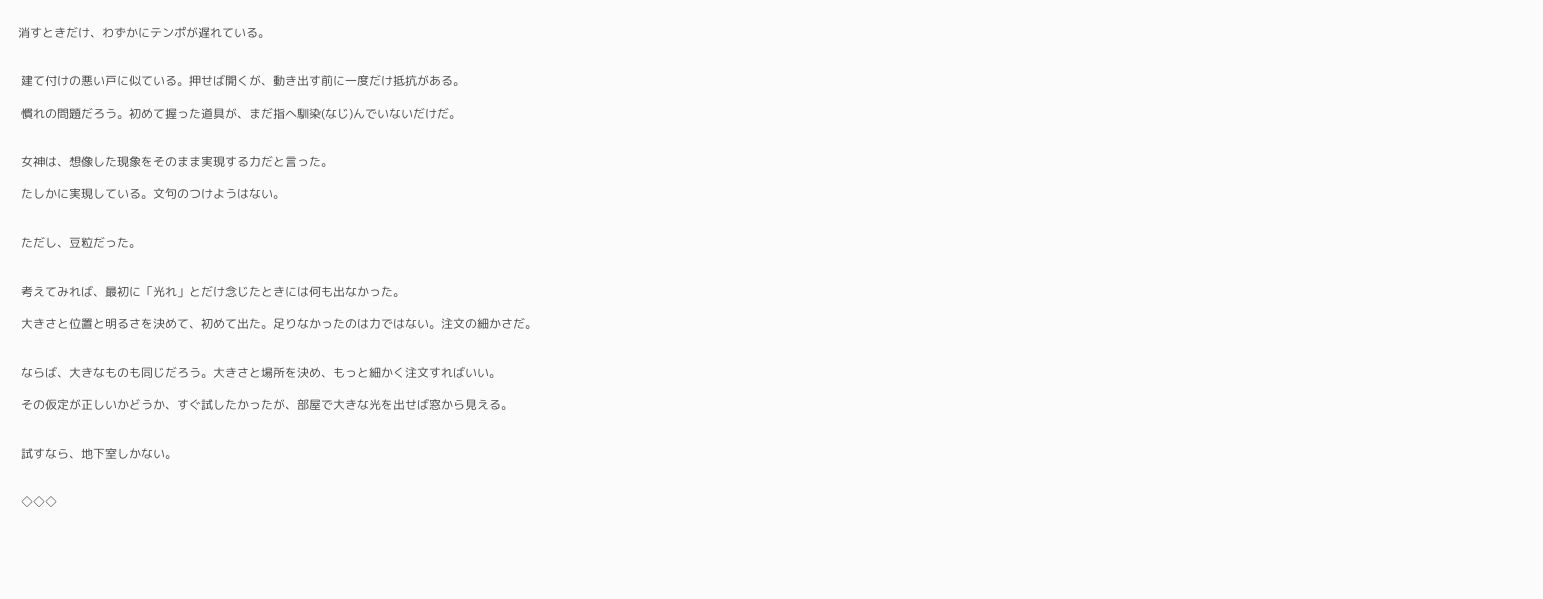消すときだけ、わずかにテンポが遅れている。


 建て付けの悪い戸に似ている。押せば開くが、動き出す前に一度だけ抵抗がある。

 慣れの問題だろう。初めて握った道具が、まだ指へ馴染(なじ)んでいないだけだ。


 女神は、想像した現象をそのまま実現する力だと言った。

 たしかに実現している。文句のつけようはない。


 ただし、豆粒だった。


 考えてみれば、最初に「光れ」とだけ念じたときには何も出なかった。

 大きさと位置と明るさを決めて、初めて出た。足りなかったのは力ではない。注文の細かさだ。


 ならば、大きなものも同じだろう。大きさと場所を決め、もっと細かく注文すればいい。

 その仮定が正しいかどうか、すぐ試したかったが、部屋で大きな光を出せば窓から見える。


 試すなら、地下室しかない。


 ◇◇◇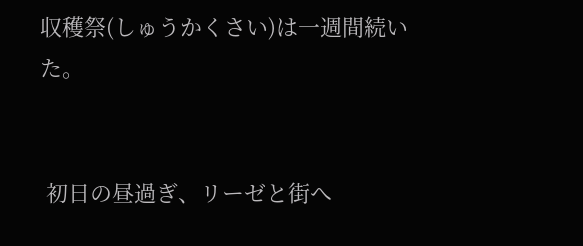収穫祭(しゅうかくさい)は一週間続いた。


 初日の昼過ぎ、リーゼと街へ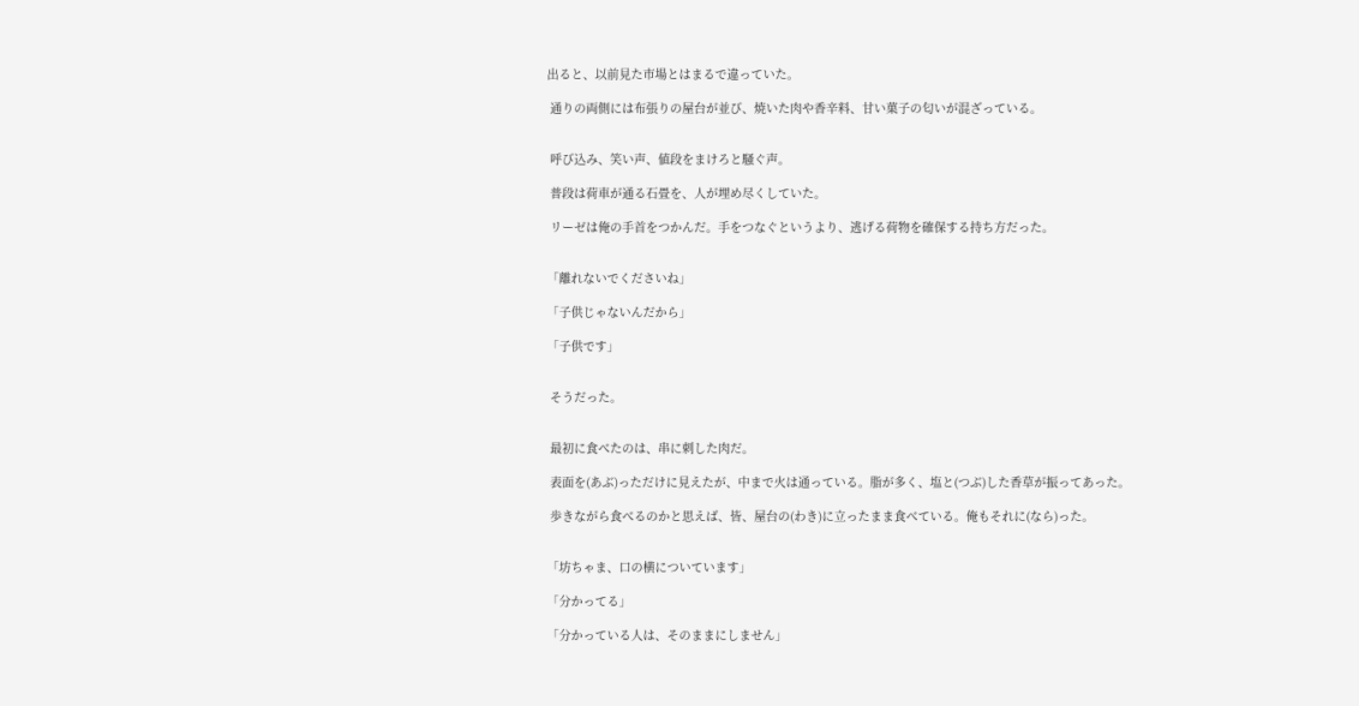出ると、以前見た市場とはまるで違っていた。

 通りの両側には布張りの屋台が並び、焼いた肉や香辛料、甘い菓子の匂いが混ざっている。


 呼び込み、笑い声、値段をまけろと騒ぐ声。

 普段は荷車が通る石畳を、人が埋め尽くしていた。

 リーゼは俺の手首をつかんだ。手をつなぐというより、逃げる荷物を確保する持ち方だった。


「離れないでくださいね」

「子供じゃないんだから」

「子供です」


 そうだった。


 最初に食べたのは、串に刺した肉だ。

 表面を(あぶ)っただけに見えたが、中まで火は通っている。脂が多く、塩と(つぶ)した香草が振ってあった。

 歩きながら食べるのかと思えば、皆、屋台の(わき)に立ったまま食べている。俺もそれに(なら)った。


「坊ちゃま、口の横についています」

「分かってる」

「分かっている人は、そのままにしません」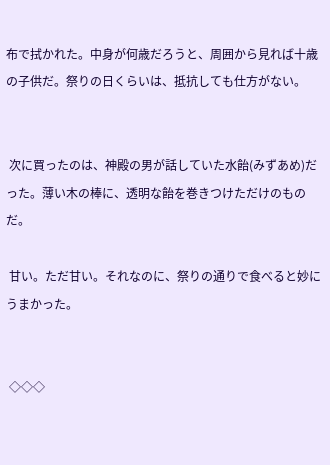布で拭かれた。中身が何歳だろうと、周囲から見れば十歳の子供だ。祭りの日くらいは、抵抗しても仕方がない。


 次に買ったのは、神殿の男が話していた水飴(みずあめ)だった。薄い木の棒に、透明な飴を巻きつけただけのものだ。

 甘い。ただ甘い。それなのに、祭りの通りで食べると妙にうまかった。


 ◇◇◇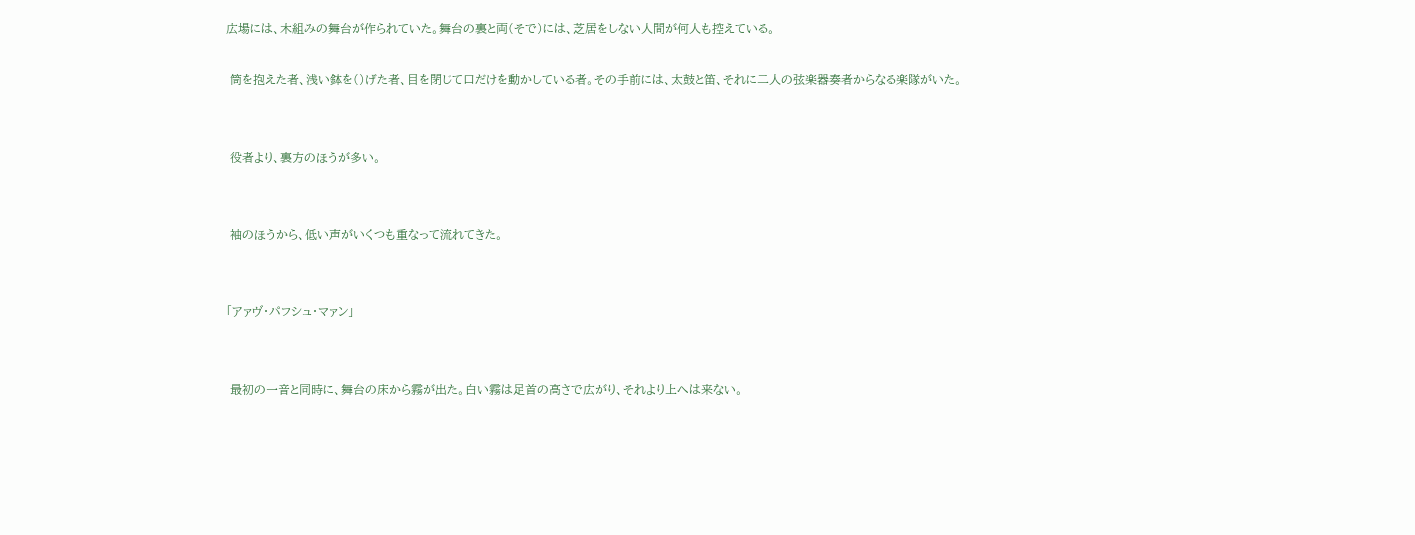広場には、木組みの舞台が作られていた。舞台の裏と両(そで)には、芝居をしない人間が何人も控えている。

 筒を抱えた者、浅い鉢を()げた者、目を閉じて口だけを動かしている者。その手前には、太鼓と笛、それに二人の弦楽器奏者からなる楽隊がいた。


 役者より、裏方のほうが多い。


 袖のほうから、低い声がいくつも重なって流れてきた。


「アァヴ・パフシュ・マァン」


 最初の一音と同時に、舞台の床から霧が出た。白い霧は足首の高さで広がり、それより上へは来ない。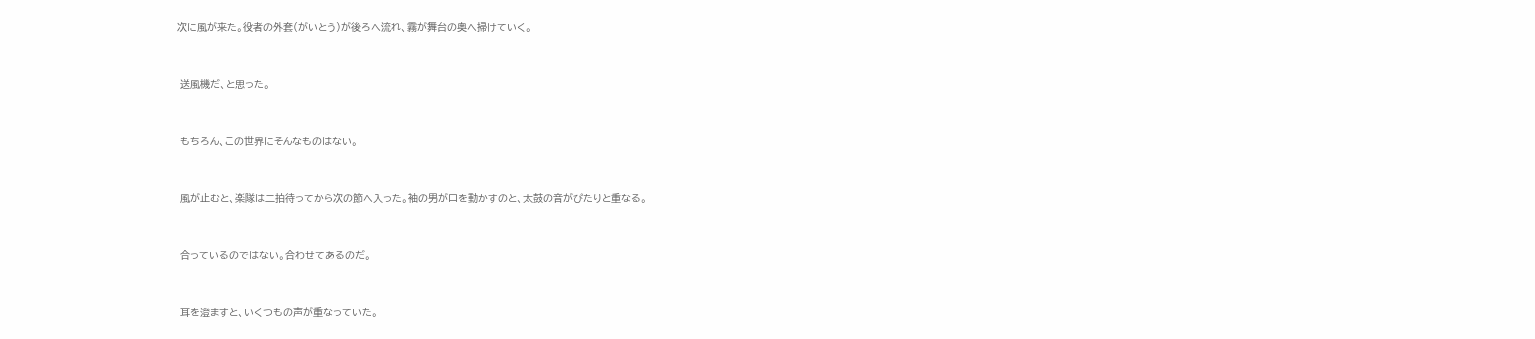次に風が来た。役者の外套(がいとう)が後ろへ流れ、霧が舞台の奥へ掃けていく。


 送風機だ、と思った。


 もちろん、この世界にそんなものはない。


 風が止むと、楽隊は二拍待ってから次の節へ入った。袖の男が口を動かすのと、太鼓の音がぴたりと重なる。


 合っているのではない。合わせてあるのだ。


 耳を澄ますと、いくつもの声が重なっていた。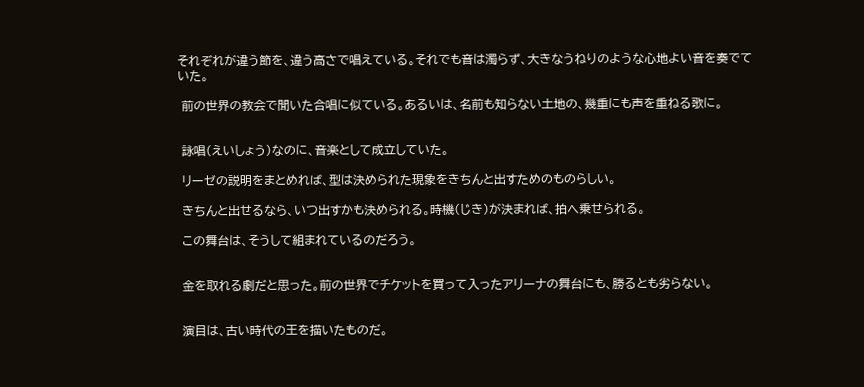それぞれが違う節を、違う高さで唱えている。それでも音は濁らず、大きなうねりのような心地よい音を奏でていた。

 前の世界の教会で聞いた合唱に似ている。あるいは、名前も知らない土地の、幾重にも声を重ねる歌に。


 詠唱(えいしょう)なのに、音楽として成立していた。

 リーゼの説明をまとめれば、型は決められた現象をきちんと出すためのものらしい。

 きちんと出せるなら、いつ出すかも決められる。時機(じき)が決まれば、拍へ乗せられる。

 この舞台は、そうして組まれているのだろう。


 金を取れる劇だと思った。前の世界でチケットを買って入ったアリーナの舞台にも、勝るとも劣らない。


 演目は、古い時代の王を描いたものだ。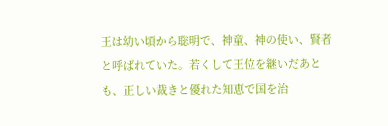王は幼い頃から聡明で、神童、神の使い、賢者と呼ばれていた。若くして王位を継いだあとも、正しい裁きと優れた知恵で国を治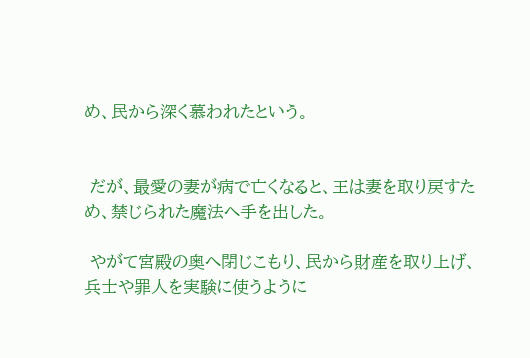め、民から深く慕われたという。


 だが、最愛の妻が病で亡くなると、王は妻を取り戻すため、禁じられた魔法へ手を出した。

 やがて宮殿の奥へ閉じこもり、民から財産を取り上げ、兵士や罪人を実験に使うように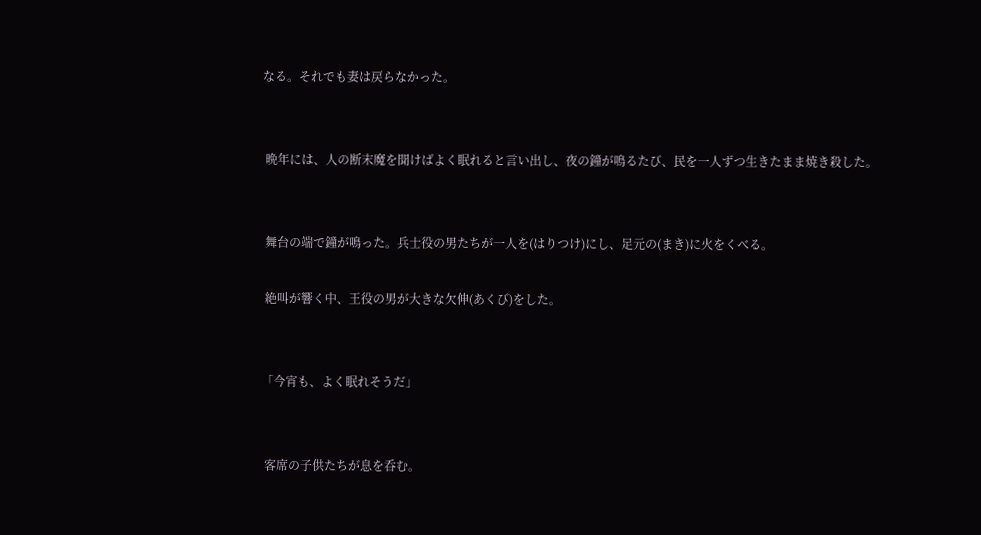なる。それでも妻は戻らなかった。


 晩年には、人の断末魔を聞けばよく眠れると言い出し、夜の鐘が鳴るたび、民を一人ずつ生きたまま焼き殺した。


 舞台の端で鐘が鳴った。兵士役の男たちが一人を(はりつけ)にし、足元の(まき)に火をくべる。

 絶叫が響く中、王役の男が大きな欠伸(あくび)をした。


「今宵も、よく眠れそうだ」


 客席の子供たちが息を呑む。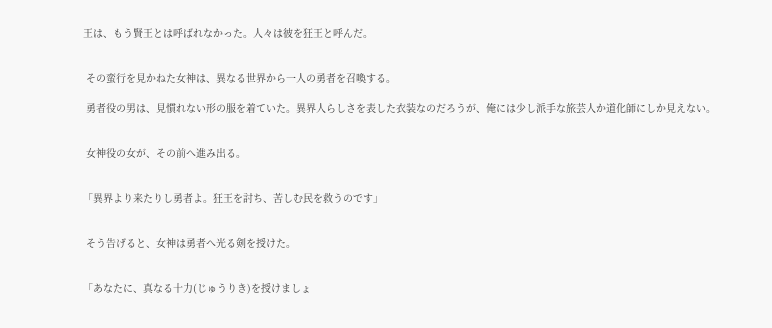王は、もう賢王とは呼ばれなかった。人々は彼を狂王と呼んだ。


 その蛮行を見かねた女神は、異なる世界から一人の勇者を召喚する。

 勇者役の男は、見慣れない形の服を着ていた。異界人らしさを表した衣装なのだろうが、俺には少し派手な旅芸人か道化師にしか見えない。


 女神役の女が、その前へ進み出る。


「異界より来たりし勇者よ。狂王を討ち、苦しむ民を救うのです」


 そう告げると、女神は勇者へ光る剣を授けた。


「あなたに、真なる十力(じゅうりき)を授けましょ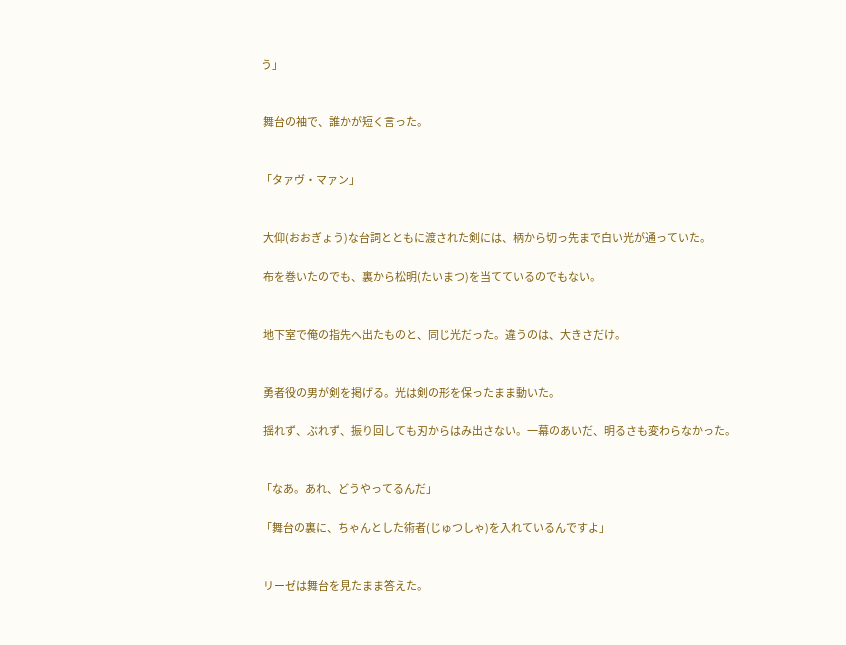う」


 舞台の袖で、誰かが短く言った。


「タァヴ・マァン」


 大仰(おおぎょう)な台詞とともに渡された剣には、柄から切っ先まで白い光が通っていた。

 布を巻いたのでも、裏から松明(たいまつ)を当てているのでもない。


 地下室で俺の指先へ出たものと、同じ光だった。違うのは、大きさだけ。


 勇者役の男が剣を掲げる。光は剣の形を保ったまま動いた。

 揺れず、ぶれず、振り回しても刃からはみ出さない。一幕のあいだ、明るさも変わらなかった。


「なあ。あれ、どうやってるんだ」

「舞台の裏に、ちゃんとした術者(じゅつしゃ)を入れているんですよ」


 リーゼは舞台を見たまま答えた。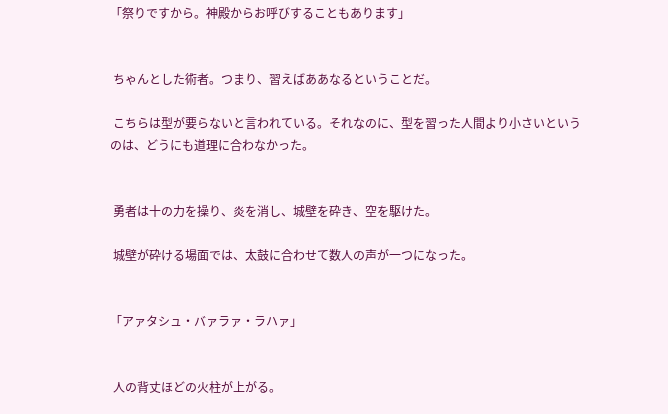「祭りですから。神殿からお呼びすることもあります」


 ちゃんとした術者。つまり、習えばああなるということだ。

 こちらは型が要らないと言われている。それなのに、型を習った人間より小さいというのは、どうにも道理に合わなかった。


 勇者は十の力を操り、炎を消し、城壁を砕き、空を駆けた。

 城壁が砕ける場面では、太鼓に合わせて数人の声が一つになった。


「アァタシュ・バァラァ・ラハァ」


 人の背丈ほどの火柱が上がる。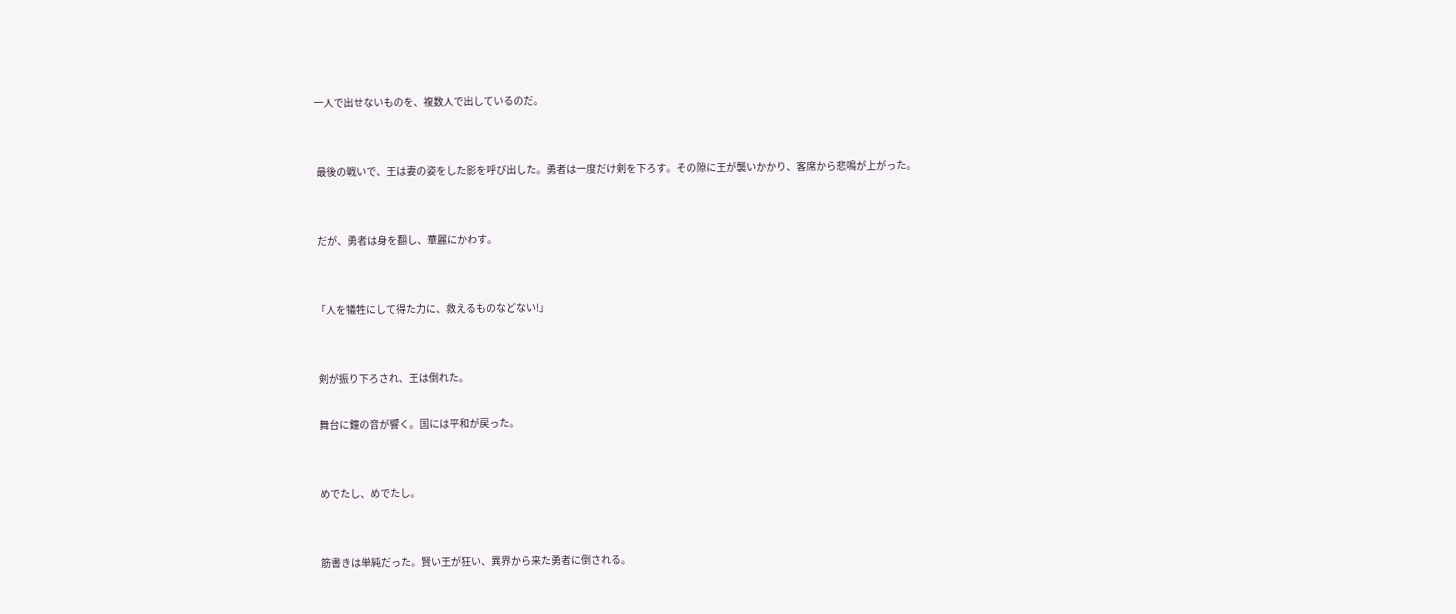一人で出せないものを、複数人で出しているのだ。


 最後の戦いで、王は妻の姿をした影を呼び出した。勇者は一度だけ剣を下ろす。その隙に王が襲いかかり、客席から悲鳴が上がった。


 だが、勇者は身を翻し、華麗にかわす。


「人を犠牲にして得た力に、救えるものなどない!」


 剣が振り下ろされ、王は倒れた。

 舞台に鐘の音が響く。国には平和が戻った。


 めでたし、めでたし。


 筋書きは単純だった。賢い王が狂い、異界から来た勇者に倒される。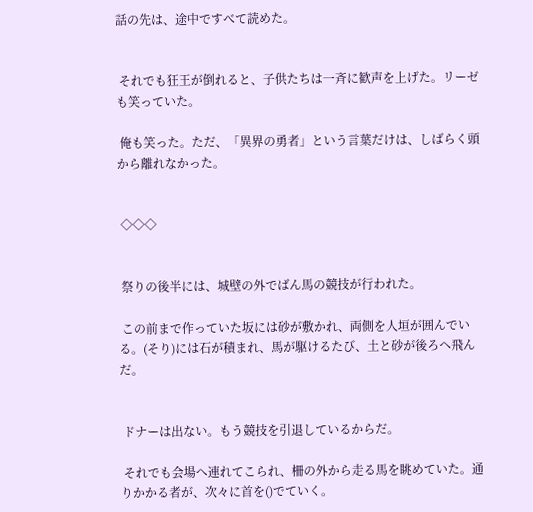話の先は、途中ですべて読めた。


 それでも狂王が倒れると、子供たちは一斉に歓声を上げた。リーゼも笑っていた。

 俺も笑った。ただ、「異界の勇者」という言葉だけは、しばらく頭から離れなかった。


 ◇◇◇


 祭りの後半には、城壁の外でばん馬の競技が行われた。

 この前まで作っていた坂には砂が敷かれ、両側を人垣が囲んでいる。(そり)には石が積まれ、馬が駆けるたび、土と砂が後ろへ飛んだ。


 ドナーは出ない。もう競技を引退しているからだ。

 それでも会場へ連れてこられ、柵の外から走る馬を眺めていた。通りかかる者が、次々に首を()でていく。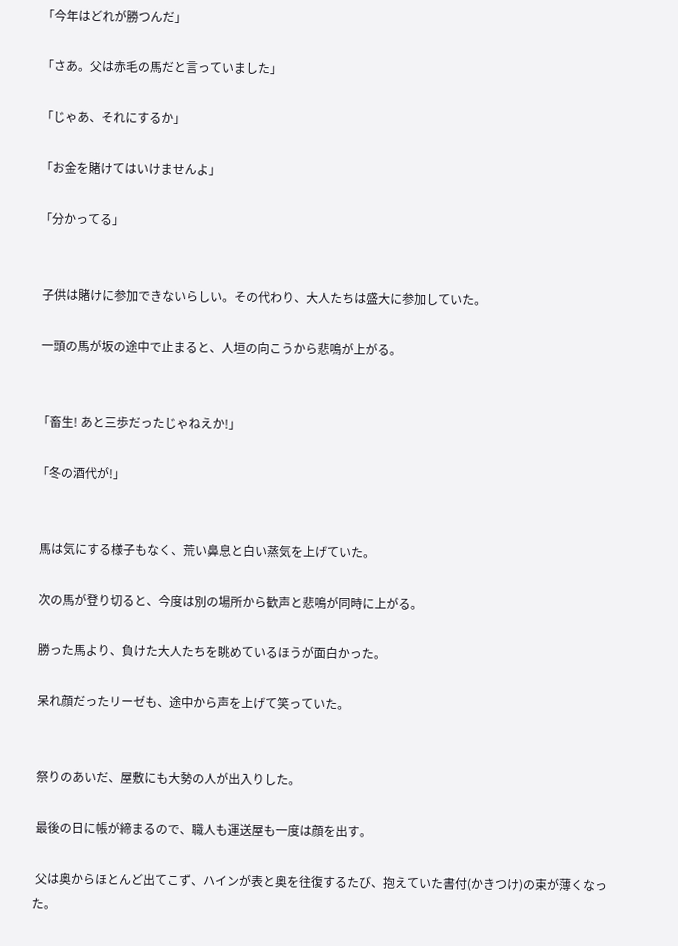「今年はどれが勝つんだ」

「さあ。父は赤毛の馬だと言っていました」

「じゃあ、それにするか」

「お金を賭けてはいけませんよ」

「分かってる」


 子供は賭けに参加できないらしい。その代わり、大人たちは盛大に参加していた。

 一頭の馬が坂の途中で止まると、人垣の向こうから悲鳴が上がる。


「畜生! あと三歩だったじゃねえか!」

「冬の酒代が!」


 馬は気にする様子もなく、荒い鼻息と白い蒸気を上げていた。

 次の馬が登り切ると、今度は別の場所から歓声と悲鳴が同時に上がる。

 勝った馬より、負けた大人たちを眺めているほうが面白かった。

 呆れ顔だったリーゼも、途中から声を上げて笑っていた。


 祭りのあいだ、屋敷にも大勢の人が出入りした。

 最後の日に帳が締まるので、職人も運送屋も一度は顔を出す。

 父は奥からほとんど出てこず、ハインが表と奥を往復するたび、抱えていた書付(かきつけ)の束が薄くなった。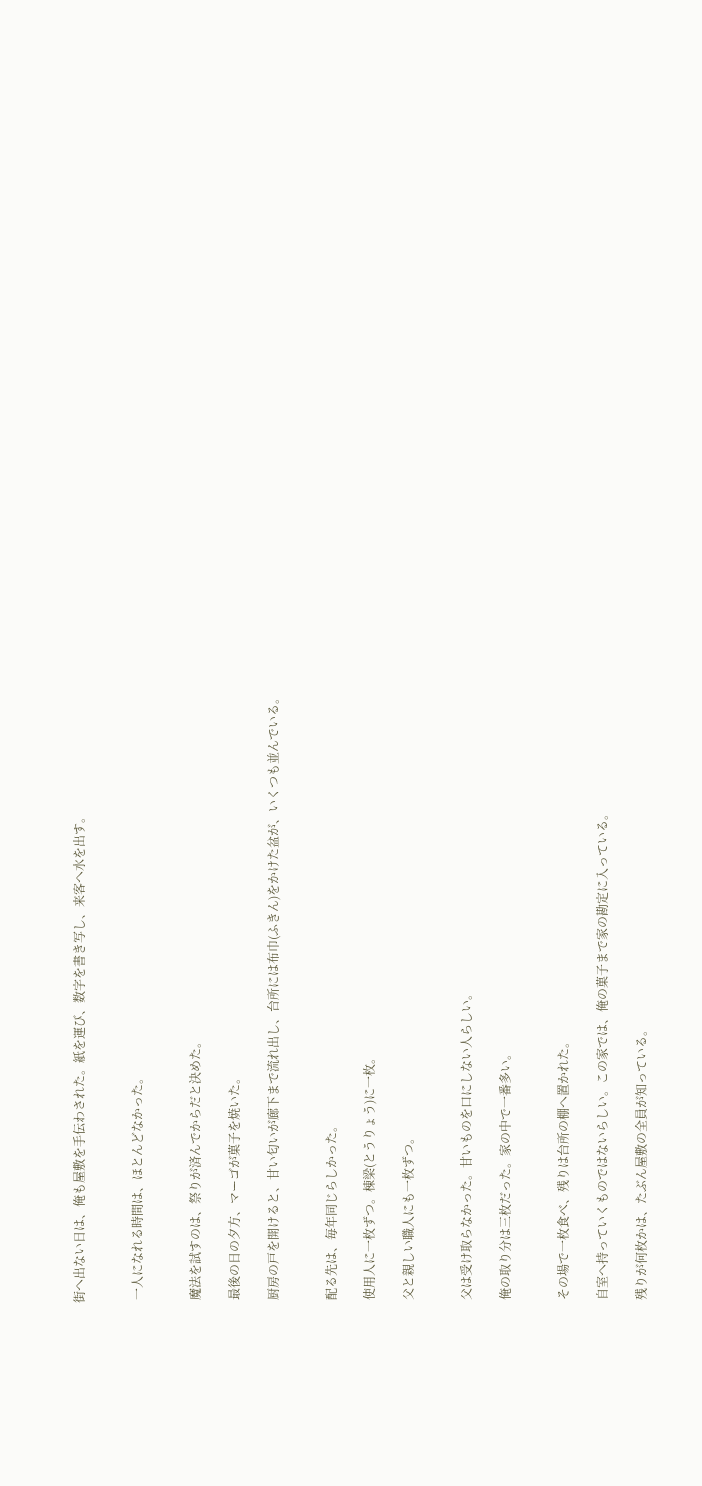街へ出ない日は、俺も屋敷を手伝わされた。紙を運び、数字を書き写し、来客へ水を出す。


 一人になれる時間は、ほとんどなかった。


 魔法を試すのは、祭りが済んでからだと決めた。

 最後の日の夕方、マーゴが菓子を焼いた。

 厨房の戸を開けると、甘い匂いが廊下まで流れ出し、台所には布巾(ふきん)をかけた盆が、いくつも並んでいる。


 配る先は、毎年同じらしかった。

 使用人に一枚ずつ。棟梁(とうりょう)に一枚。

 父と親しい職人にも一枚ずつ。


 父は受け取らなかった。甘いものを口にしない人らしい。

 俺の取り分は三枚だった。家の中で一番多い。


 その場で一枚食べ、残りは台所の棚へ置かれた。

 自室へ持っていくものではないらしい。この家では、俺の菓子まで家の勘定に入っている。

 残りが何枚かは、たぶん屋敷の全員が知っている。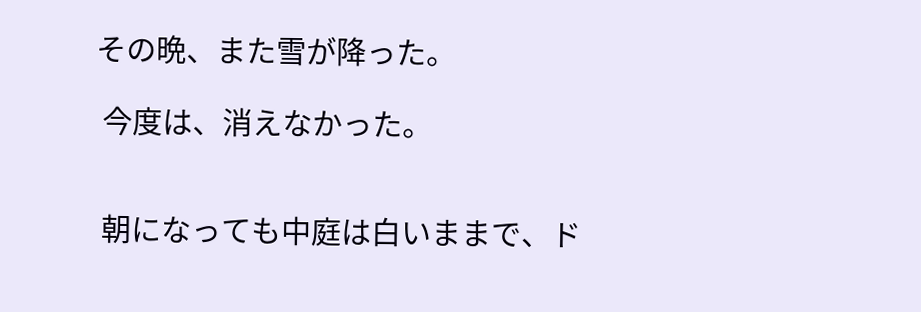その晩、また雪が降った。

 今度は、消えなかった。


 朝になっても中庭は白いままで、ド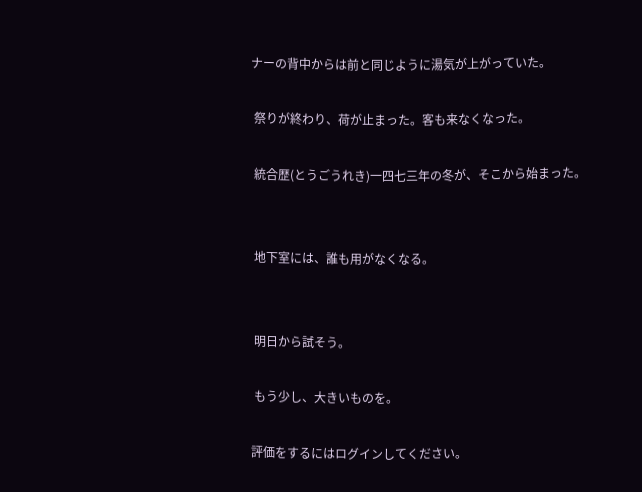ナーの背中からは前と同じように湯気が上がっていた。

 祭りが終わり、荷が止まった。客も来なくなった。

 統合歴(とうごうれき)一四七三年の冬が、そこから始まった。


 地下室には、誰も用がなくなる。


 明日から試そう。

 もう少し、大きいものを。

評価をするにはログインしてください。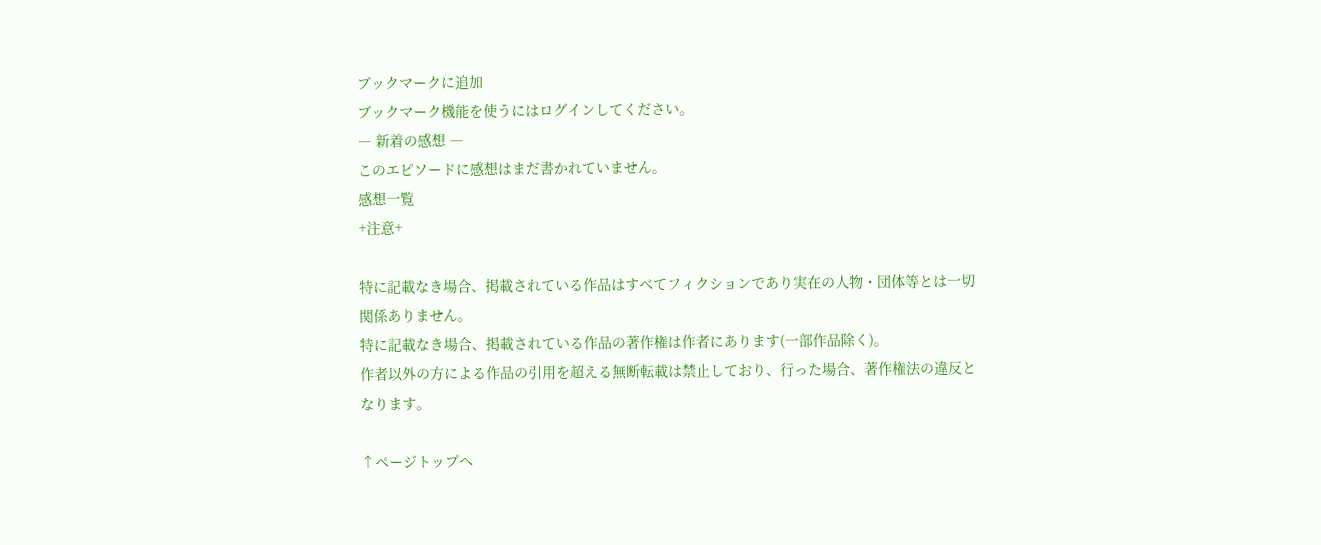ブックマークに追加
ブックマーク機能を使うにはログインしてください。
― 新着の感想 ―
このエピソードに感想はまだ書かれていません。
感想一覧
+注意+

特に記載なき場合、掲載されている作品はすべてフィクションであり実在の人物・団体等とは一切関係ありません。
特に記載なき場合、掲載されている作品の著作権は作者にあります(一部作品除く)。
作者以外の方による作品の引用を超える無断転載は禁止しており、行った場合、著作権法の違反となります。

↑ページトップへ